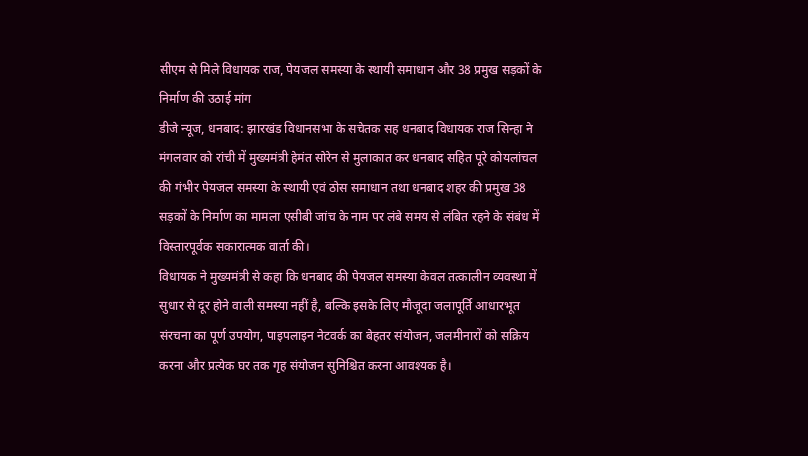सीएम से मिले विधायक राज, पेयजल समस्या के स्थायी समाधान और 38 प्रमुख सड़कों के निर्माण की उठाई मांग
डीजे न्यूज, धनबाद: झारखंड विधानसभा के सचेतक सह धनबाद विधायक राज सिन्हा ने मंगलवार को रांची में मुख्यमंत्री हेमंत सोरेन से मुलाकात कर धनबाद सहित पूरे कोयलांचल की गंभीर पेयजल समस्या के स्थायी एवं ठोस समाधान तथा धनबाद शहर की प्रमुख 38 सड़कों के निर्माण का मामला एसीबी जांच के नाम पर लंबे समय से लंबित रहने के संबंध में विस्तारपूर्वक सकारात्मक वार्ता की।
विधायक ने मुख्यमंत्री से कहा कि धनबाद की पेयजल समस्या केवल तत्कालीन व्यवस्था में सुधार से दूर होने वाली समस्या नहीं है, बल्कि इसके लिए मौजूदा जलापूर्ति आधारभूत संरचना का पूर्ण उपयोग, पाइपलाइन नेटवर्क का बेहतर संयोजन, जलमीनारों को सक्रिय करना और प्रत्येक घर तक गृह संयोजन सुनिश्चित करना आवश्यक है।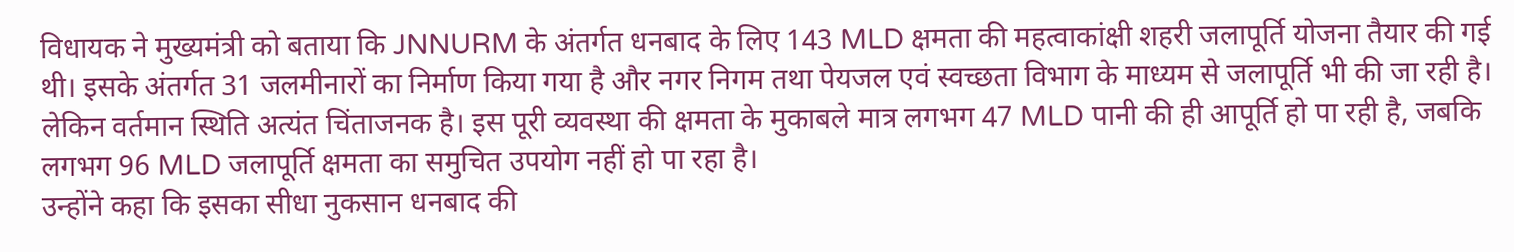विधायक ने मुख्यमंत्री को बताया कि JNNURM के अंतर्गत धनबाद के लिए 143 MLD क्षमता की महत्वाकांक्षी शहरी जलापूर्ति योजना तैयार की गई थी। इसके अंतर्गत 31 जलमीनारों का निर्माण किया गया है और नगर निगम तथा पेयजल एवं स्वच्छता विभाग के माध्यम से जलापूर्ति भी की जा रही है।
लेकिन वर्तमान स्थिति अत्यंत चिंताजनक है। इस पूरी व्यवस्था की क्षमता के मुकाबले मात्र लगभग 47 MLD पानी की ही आपूर्ति हो पा रही है, जबकि लगभग 96 MLD जलापूर्ति क्षमता का समुचित उपयोग नहीं हो पा रहा है।
उन्होंने कहा कि इसका सीधा नुकसान धनबाद की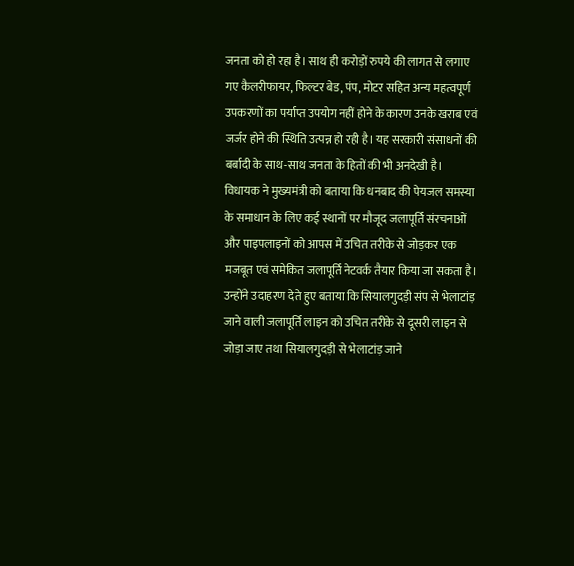जनता को हो रहा है। साथ ही करोड़ों रुपये की लागत से लगाए गए कैलरीफायर, फिल्टर बेड, पंप, मोटर सहित अन्य महत्वपूर्ण उपकरणों का पर्याप्त उपयोग नहीं होने के कारण उनके खराब एवं जर्जर होने की स्थिति उत्पन्न हो रही है। यह सरकारी संसाधनों की बर्बादी के साथ-साथ जनता के हितों की भी अनदेखी है।
विधायक ने मुख्यमंत्री को बताया कि धनबाद की पेयजल समस्या के समाधान के लिए कई स्थानों पर मौजूद जलापूर्ति संरचनाओं और पाइपलाइनों को आपस में उचित तरीके से जोड़कर एक मजबूत एवं समेकित जलापूर्ति नेटवर्क तैयार किया जा सकता है।
उन्होंने उदाहरण देते हुए बताया कि सियालगुदड़ी संप से भेलाटांड़ जाने वाली जलापूर्ति लाइन को उचित तरीके से दूसरी लाइन से जोड़ा जाए तथा सियालगुदड़ी से भेलाटांड़ जाने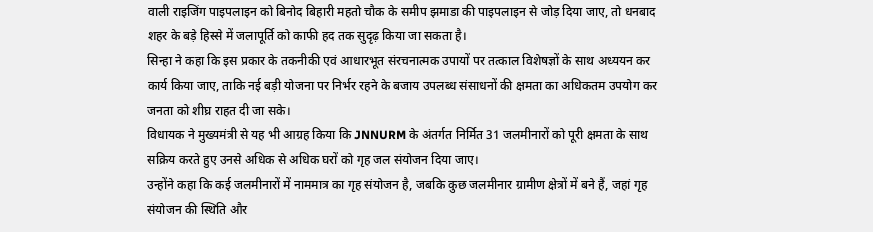वाली राइजिंग पाइपलाइन को बिनोद बिहारी महतो चौक के समीप झमाडा की पाइपलाइन से जोड़ दिया जाए, तो धनबाद शहर के बड़े हिस्से में जलापूर्ति को काफी हद तक सुदृढ़ किया जा सकता है।
सिन्हा ने कहा कि इस प्रकार के तकनीकी एवं आधारभूत संरचनात्मक उपायों पर तत्काल विशेषज्ञों के साथ अध्ययन कर कार्य किया जाए, ताकि नई बड़ी योजना पर निर्भर रहने के बजाय उपलब्ध संसाधनों की क्षमता का अधिकतम उपयोग कर जनता को शीघ्र राहत दी जा सके।
विधायक ने मुख्यमंत्री से यह भी आग्रह किया कि JNNURM के अंतर्गत निर्मित 31 जलमीनारों को पूरी क्षमता के साथ सक्रिय करते हुए उनसे अधिक से अधिक घरों को गृह जल संयोजन दिया जाए।
उन्होंने कहा कि कई जलमीनारों में नाममात्र का गृह संयोजन है, जबकि कुछ जलमीनार ग्रामीण क्षेत्रों में बने हैं, जहां गृह संयोजन की स्थिति और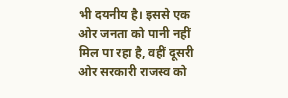भी दयनीय है। इससे एक ओर जनता को पानी नहीं मिल पा रहा है, वहीं दूसरी ओर सरकारी राजस्व को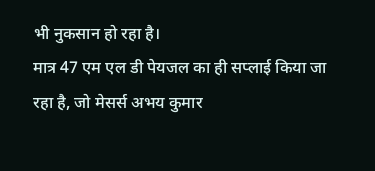भी नुकसान हो रहा है।
मात्र 47 एम एल डी पेयजल का ही सप्लाई किया जा रहा है, जो मेसर्स अभय कुमार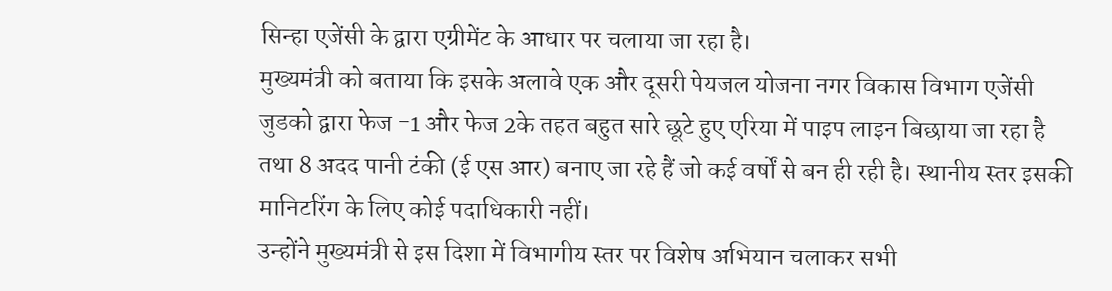सिन्हा एजेंसी के द्वारा एग्रीमेंट के आधार पर चलाया जा रहा है।
मुख्यमंत्री को बताया कि इसके अलावे एक और दूसरी पेयजल योजना नगर विकास विभाग एजेंसी जुडको द्वारा फेज -1 और फेज 2के तहत बहुत सारे छूटे हुए एरिया में पाइप लाइन बिछाया जा रहा है तथा 8 अदद पानी टंकी (ई एस आर) बनाए जा रहे हैं जो कई वर्षों से बन ही रही है। स्थानीय स्तर इसकी मानिटरिंग के लिए कोई पदाधिकारी नहीं।
उन्होंने मुख्यमंत्री से इस दिशा में विभागीय स्तर पर विशेष अभियान चलाकर सभी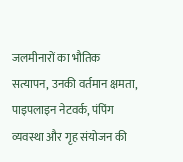जलमीनारों का भौतिक सत्यापन, उनकी वर्तमान क्षमता, पाइपलाइन नेटवर्क, पंपिंग व्यवस्था और गृह संयोजन की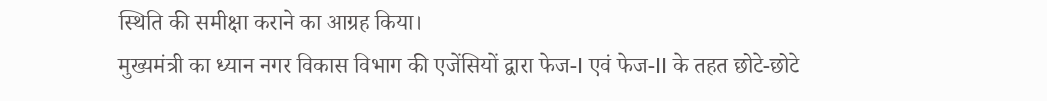स्थिति की समीक्षा कराने का आग्रह किया।
मुख्यमंत्री का ध्यान नगर विकास विभाग की एजेंसियों द्वारा फेज-I एवं फेज-II के तहत छोटे-छोटे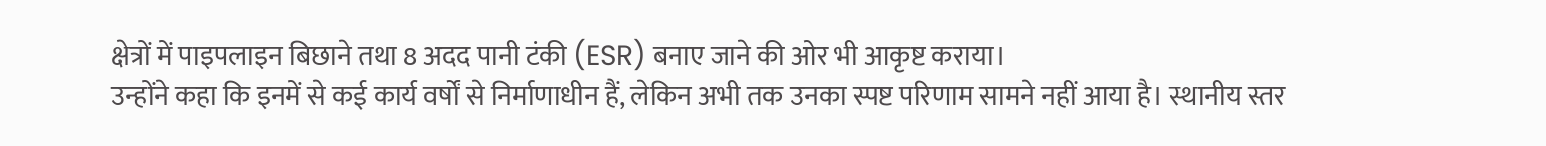क्षेत्रों में पाइपलाइन बिछाने तथा 8 अदद पानी टंकी (ESR) बनाए जाने की ओर भी आकृष्ट कराया।
उन्होंने कहा कि इनमें से कई कार्य वर्षों से निर्माणाधीन हैं, लेकिन अभी तक उनका स्पष्ट परिणाम सामने नहीं आया है। स्थानीय स्तर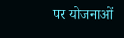पर योजनाओं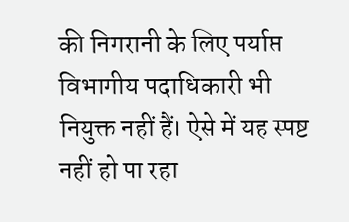की निगरानी के लिए पर्याप्त विभागीय पदाधिकारी भी नियुक्त नहीं हैं। ऐसे में यह स्पष्ट नहीं हो पा रहा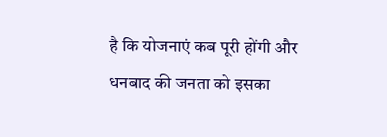है कि योजनाएं कब पूरी होंगी और धनबाद की जनता को इसका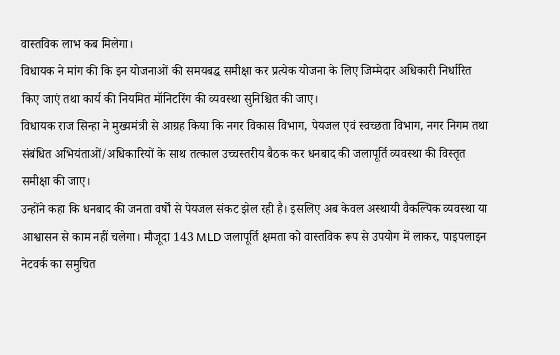वास्तविक लाभ कब मिलेगा।
विधायक ने मांग की कि इन योजनाओं की समयबद्ध समीक्षा कर प्रत्येक योजना के लिए जिम्मेदार अधिकारी निर्धारित किए जाएं तथा कार्य की नियमित मॉनिटरिंग की व्यवस्था सुनिश्चित की जाए।
विधायक राज सिन्हा ने मुख्यमंत्री से आग्रह किया कि नगर विकास विभाग, पेयजल एवं स्वच्छता विभाग, नगर निगम तथा संबंधित अभियंताओं/अधिकारियों के साथ तत्काल उच्चस्तरीय बैठक कर धनबाद की जलापूर्ति व्यवस्था की विस्तृत समीक्षा की जाए।
उन्होंने कहा कि धनबाद की जनता वर्षों से पेयजल संकट झेल रही है। इसलिए अब केवल अस्थायी वैकल्पिक व्यवस्था या आश्वासन से काम नहीं चलेगा। मौजूदा 143 MLD जलापूर्ति क्षमता को वास्तविक रूप से उपयोग में लाकर, पाइपलाइन नेटवर्क का समुचित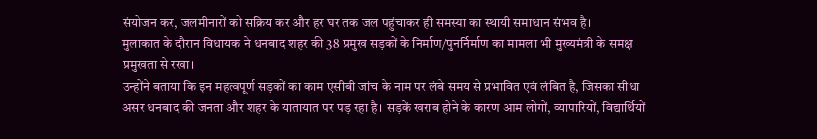संयोजन कर, जलमीनारों को सक्रिय कर और हर घर तक जल पहुंचाकर ही समस्या का स्थायी समाधान संभव है।
मुलाकात के दौरान विधायक ने धनबाद शहर की 38 प्रमुख सड़कों के निर्माण/पुनर्निर्माण का मामला भी मुख्यमंत्री के समक्ष प्रमुखता से रखा।
उन्होंने बताया कि इन महत्वपूर्ण सड़कों का काम एसीबी जांच के नाम पर लंबे समय से प्रभावित एवं लंबित है, जिसका सीधा असर धनबाद की जनता और शहर के यातायात पर पड़ रहा है। सड़कें खराब होने के कारण आम लोगों, व्यापारियों, विद्यार्थियों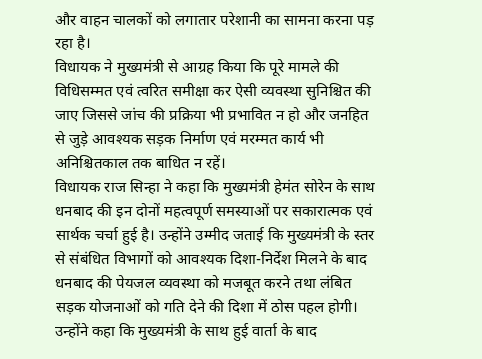और वाहन चालकों को लगातार परेशानी का सामना करना पड़ रहा है।
विधायक ने मुख्यमंत्री से आग्रह किया कि पूरे मामले की विधिसम्मत एवं त्वरित समीक्षा कर ऐसी व्यवस्था सुनिश्चित की जाए जिससे जांच की प्रक्रिया भी प्रभावित न हो और जनहित से जुड़े आवश्यक सड़क निर्माण एवं मरम्मत कार्य भी अनिश्चितकाल तक बाधित न रहें।
विधायक राज सिन्हा ने कहा कि मुख्यमंत्री हेमंत सोरेन के साथ धनबाद की इन दोनों महत्वपूर्ण समस्याओं पर सकारात्मक एवं सार्थक चर्चा हुई है। उन्होंने उम्मीद जताई कि मुख्यमंत्री के स्तर से संबंधित विभागों को आवश्यक दिशा-निर्देश मिलने के बाद धनबाद की पेयजल व्यवस्था को मजबूत करने तथा लंबित सड़क योजनाओं को गति देने की दिशा में ठोस पहल होगी।
उन्होंने कहा कि मुख्यमंत्री के साथ हुई वार्ता के बाद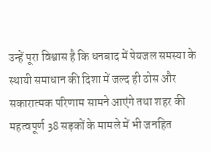उन्हें पूरा विश्वास है कि धनबाद में पेयजल समस्या के स्थायी समाधान की दिशा में जल्द ही ठोस और सकारात्मक परिणाम सामने आएंगे तथा शहर की महत्वपूर्ण 38 सड़कों के मामले में भी जनहित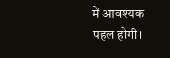में आवश्यक पहल होगी।